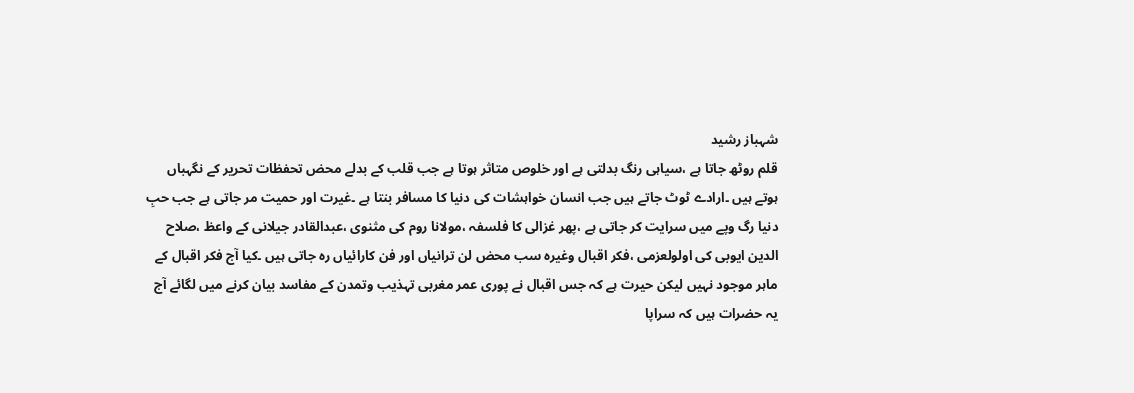شہباز رشید
قلم روٹھ جاتا ہے ،سیاہی رنگ بدلتی ہے اور خلوص متاثر ہوتا ہے جب قلب کے بدلے محض تحفظات تحریر کے نگہباں ہوتے ہیں ۔ارادے ٹوٹ جاتے ہیں جب انسان خواہشات کی دنیا کا مسافر بنتا ہے ۔غیرت اور حمیت مر جاتی ہے جب حبِ دنیا رگ وپے میں سرایت کر جاتی ہے ،پھر غزالی کا فلسفہ ،مولانا روم کی مثنوی ،عبدالقادر جیلانی کے واعظ ،صلاح الدین ایوبی کی اولولعزمی ،فکر اقبال وغیرہ سب محض لن ترانیاں اور فن کارائیاں رہ جاتی ہیں ۔کیا آج فکر اقبال کے ماہر موجود نہیں لیکن حیرت ہے کہ جس اقبال نے پوری عمر مغربی تہذیب وتمدن کے مفاسد بیان کرنے میں لگائے آج یہ حضرات ہیں کہ سراپا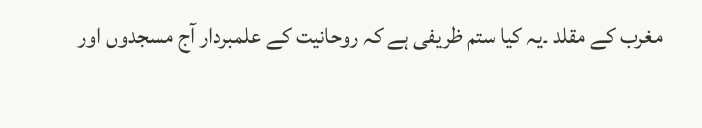مغرب کے مقلد ۔یہ کیا ستم ظریفی ہے کہ روحانیت کے علمبردار آج مسجدوں اور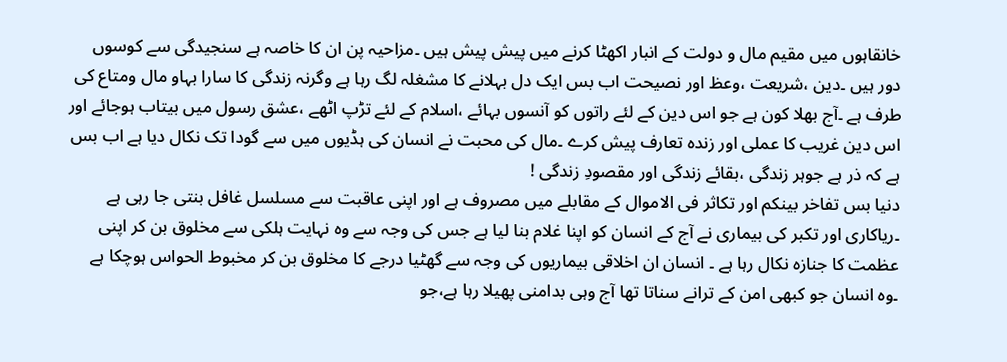خانقاہوں میں مقیم مال و دولت کے انبار اکھٹا کرنے میں پیش پیش ہیں ۔مزاحیہ پن ان کا خاصہ ہے سنجیدگی سے کوسوں دور ہیں ۔دین ،شریعت ،وعظ اور نصیحت اب بس ایک دل بہلانے کا مشغلہ لگ رہا ہے وگرنہ زندگی کا سارا بہاو مال ومتاع کی طرف ہے ۔آج بھلا کون ہے جو اس دین کے لئے راتوں کو آنسوں بہائے ،اسلام کے لئے تڑپ اٹھے ،عشق رسول میں بیتاب ہوجائے اور اس دین غریب کا عملی اور زندہ تعارف پیش کرے ۔مال کی محبت نے انسان کی ہڈیوں میں سے گودا تک نکال دیا ہے اب بس ہے کہ ذر ہے جوہر زندگی ،بقائے زندگی اور مقصودِ زندگی !
دنیا بس تفاخر بینکم اور تکاثر فی الاموال کے مقابلے میں مصروف ہے اور اپنی عاقبت سے مسلسل غافل بنتی جا رہی ہے ۔ریاکاری اور تکبر کی بیماری نے آج کے انسان کو اپنا غلام بنا لیا ہے جس کی وجہ سے وہ نہایت ہلکی سے مخلوق بن کر اپنی عظمت کا جنازہ نکال رہا ہے ۔ انسان ان اخلاقی بیماریوں کی وجہ سے گھٹیا درجے کا مخلوق بن کر مخبوط الحواس ہوچکا ہے ۔وہ انسان جو کبھی امن کے ترانے سناتا تھا آج وہی بدامنی پھیلا رہا ہے،جو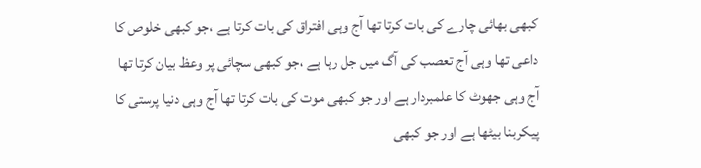کبھی بھائی چارے کی بات کرتا تھا آج وہی افتراق کی بات کرتا ہے ،جو کبھی خلوص کا داعی تھا وہی آج تعصب کی آگ میں جل رہا ہے ،جو کبھی سچائی پر وعظ بیان کرتا تھا آج وہی جھوٹ کا علمبردار ہے اور جو کبھی موت کی بات کرتا تھا آج وہی دنیا پرستی کا پیکربنا بیٹھا ہے اور جو کبھی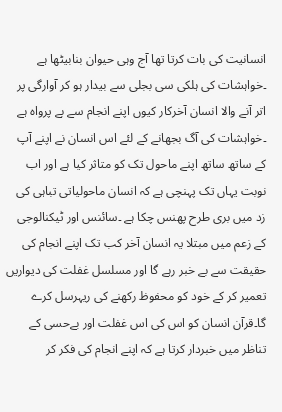انسانیت کی بات کرتا تھا آج وہی حیوان بنابیٹھا ہے ۔خواہشات کی ہلکی سی بجلی سے بیدار ہو کر آوارگی پر اتر آنے والا انسان آخرکار کیوں اپنے انجام سے بے پرواہ ہے ۔خواہشات کی آگ بجھانے کے لئے اس انسان نے اپنے آپ کے ساتھ ساتھ اپنے ماحول تک کو متاثر کیا ہے اور اب نوبت یہاں تک پہنچی ہے کہ انسان ماحولیاتی تباہی کی زد میں بری طرح پھنس چکا ہے ۔سائنس اور ٹیکنالوجی کے زعم میں مبتلا یہ انسان آخر کب تک اپنے انجام کی حقیقت سے بے خبر رہے گا اور مسلسل غفلت کی دیواریں تعمیر کر کے خود کو محفوظ رکھنے کی ریہرسل کرے گا۔قرآن انسان کو اس کی اس غفلت اور بےحسی کے تناظر میں خبردار کرتا ہے کہ اپنے انجام کی فکر کر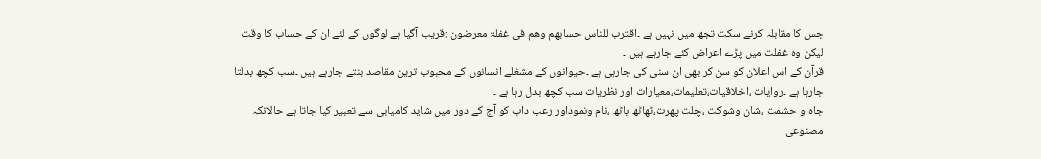جس کا مقابلہ کرنے سکت تجھ میں نہیں ہے ۔اقترب للناس حسابھم وھم فی غفلۃ معرضون :قریب آگیا ہے لوگوں کے لئے ان کے حساب کا وقت لیکن وہ غفلت میں پڑے اعراض کئے جارہے ہیں ۔
قرآن کے اس اعلان کو سن کر بھی ان سنی کی جارہی ہے ۔حیوانوں کے مشغلے انسانوں کے محبوب ترین مقاصد بنتے جارہے ہیں ۔سب کچھ بدلتا جارہا ہے ۔روایات ،اخلاقیات،تعلیمات،معیارات اور نظریات سب کچھ بدل رہا ہے ۔
جاہ و حشمت ،شان وشوکت ،چلت پھرت،ٹھاٹھ باٹھ ،نام ونموداور رعب داب کو آج کے دور میں شاید کامیابی سے تعبیر کیا جاتا ہے حالانکہ مصنوعی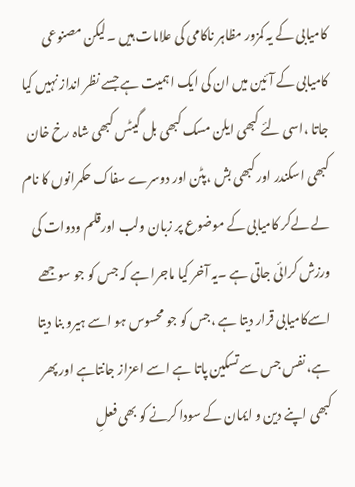کامیابی کے یہ کمزور مظاہر ناکامی کی علامات ہیں ۔لیکن مصنوعی کامیابی کے آئین میں ان کی ایک اہمیت ہے جسے نظر انداز نہیں کیا جاتا ،اسی لئے کبھی ایلن مسک کبھی بل گیٹس کبھی شاہ رخ خان کبھی اسکندر اور کبھی بش ،پٹن اور دوسرے سفاک حکمرانوں کا نام لے لےکر کامیابی کے موضوع پر زبان ولب اورقلم ودوات کی ورزش کرائی جاتی ہے ۔یہ آخر کیا ماجرا ہے کہ جس کو جو سوجھے اسےکامیابی قرار دیتا ہے ،جس کو جو محسوس ہو اسے ہیرو بنا دیتا ہے، نفس جس سے تسکین پاتا ہے اسے اعزاز جانتاہے اور پھر کبھی اپنے دین و ایمان کے سودا کرنے کو بھی فعلِ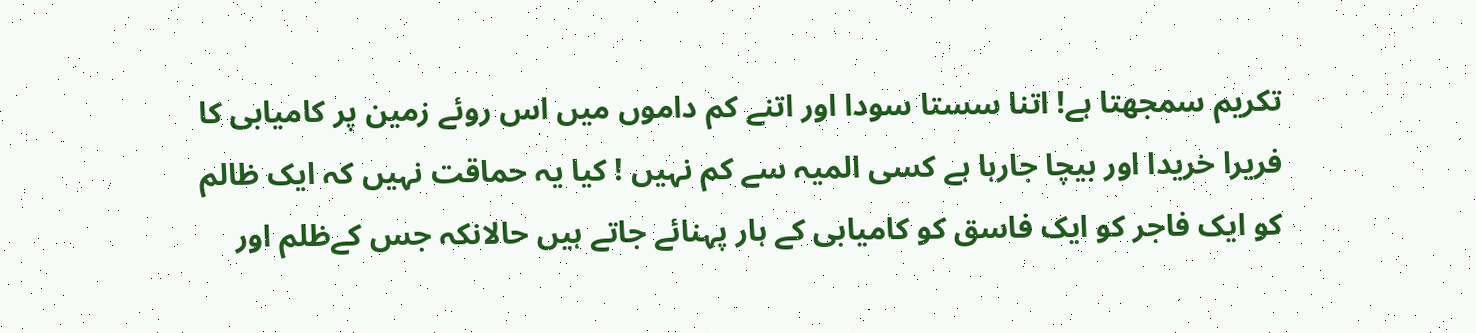تکریم سمجھتا ہے! اتنا سستا سودا اور اتنے کم داموں میں اس روئے زمین پر کامیابی کا فریرا خریدا اور بیچا جارہا ہے کسی المیہ سے کم نہیں ! کیا یہ حماقت نہیں کہ ایک ظالم کو ایک فاجر کو ایک فاسق کو کامیابی کے ہار پہنائے جاتے ہیں حالانکہ جس کےظلم اور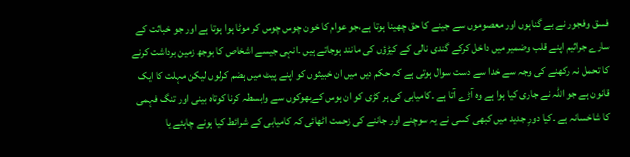فسق وفجور نے بے گناہوں اور معصوموں سے جینے کا حق چھینا ہوتا ہے،جو عوام کا خون چوس چوس کر موٹا ہوا ہوتا ہے اور جو خباثت کے سارے جراثیم اپنے قلب وضمیر میں داخل کرکے گندی نالی کے کیڑؤں کی مانند ہوجاتے ہیں ۔انہی جیسے اشخاص کا بوجھ زمین برداشت کرنے کا تحمل نہ رکھنے کی وجہ سے خدا سے دست سوال ہوتی ہے کہ حکم دیں میں ان خبیثوں کو اپنے پیٹ میں ہضم کرلوں لیکن مہلت کا ایک قانون ہے جو اللہ نے جاری کیا ہوا ہے وہ آڑے آتا ہے ۔کامیابی کی ہر کڑی کو ان ہوس کےبھوکوں سے وابسطہ کرنا کوتاہ بینی اور تنگ فہمی کا شاخسانہ ہے ۔کیا دورِ جدید میں کبھی کسی نے یہ سوچنے اور جاننے کی زحمت اٹھائی کہ کامیابی کے شرائط کیا ہونے چاہئے یا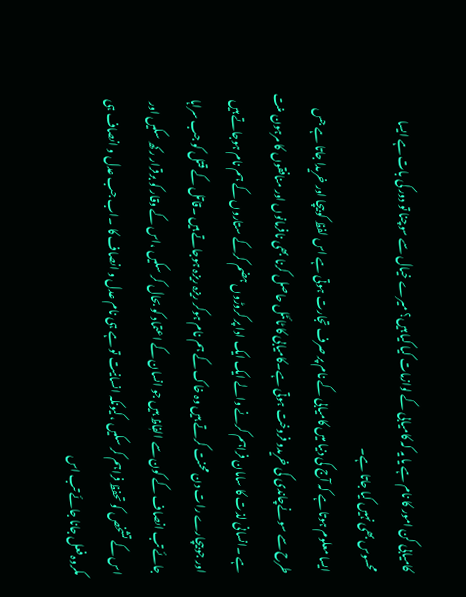کامیابی کن امور کا نام ہے یا یہ کہ کامیابی کے لوازمات کیا کیا ہیں؟ میرے خیال سے سوچنا تو دور کی بات ہے ایسا محسوس بھی نہیں کیا جاتا ہے۔
ایسا معلوم ہوتا ہے کہ آج کی دنیا میں کامیابی کے نام پر صرف تجارت ہوتی ہے اس لفظ کو بیچا اور خریدا جاتا ہے جس طرح سے سونےچاندی کی خریدو فروخت ہوتی ہے۔کامیابی کا ٹائٹل حاصل کرنا بھی نافرمانوں اور منافقوں کا مرہون منت ہے ۔انسانی لذت کا سامان فراہم کرنے والے ایک ایک ادا پر کروڑوں ہضم کرکے ستاروں کے ہم نام ہوجاتے ہیں اور جو بیچارے رات دن محنت کرتے ہیں وہ خاک کے ہم نام ہوکر ریزہ ریزہ ہوجاتے ہیں ۔قاتل کے قتل کو جب سراہا جائے تب انصاف کے کون سے الفٖاظ ہیں جو انسان کے اعتماد کو بحال کر سکیں ،اس کے وقار کو برقرار رکھ سکیں اور اس کے تشخص کو تحفظ فراہم کر سکیں ،کیونکہ انسانیت تو ہے ہی نام عدل و انصاف کا ۔اب جب عدل و انصاف ہی مکروہ فعل جانا جائے تب اس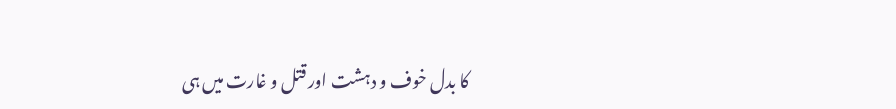کا بدل خوف و دہشت اور قتل و غارت میں ہی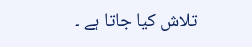تلاش کیا جاتا ہے ۔